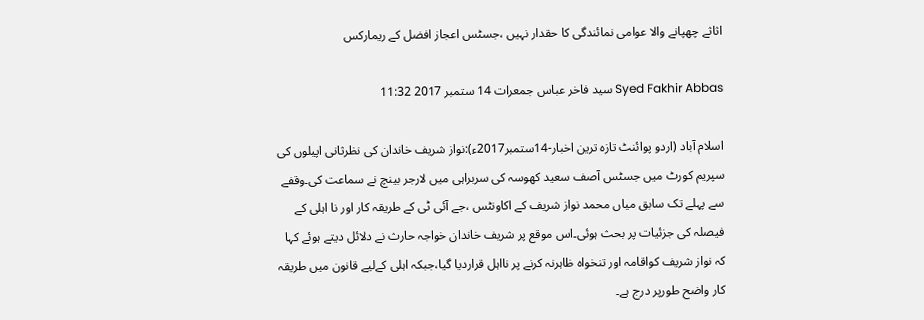اثاثے چھپانے والا عوامی نمائندگی کا حقدار نہیں ،جسٹس اعجاز افضل کے ریمارکس

Syed Fakhir Abbas سید فاخر عباس جمعرات 14 ستمبر 2017 11:32

اسلام آباد (اردو پوائنٹ تازہ ترین اخبار-14ستمبر2017ء):نواز شریف خاندان کی نظرثانی اپیلوں کی سپریم کورٹ میں جسٹس آصف سعید کھوسہ کی سربراہی میں لارجر بینچ نے سماعت کی۔وقفے سے پہلے تک سابق میاں محمد نواز شریف کے اکاونٹس ،جے آئی ٹی کے طریقہ کار اور نا اہلی کے فیصلہ کی جزئیات پر بحث ہوئی۔اس موقع پر شریف خاندان خواجہ حارث نے دلائل دیتے ہوئے کہا کہ نواز شریف کواقامہ اور تنخواہ ظاہرنہ کرنے پر نااہل قراردیا گیا،جبکہ اہلی کےلیے قانون میں طریقہ کار واضح طورپر درج ہے۔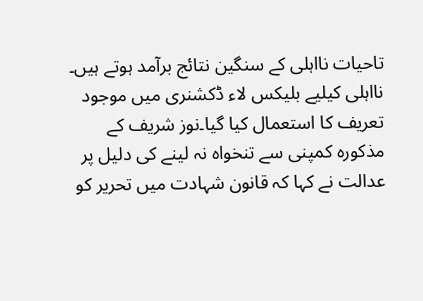تاحیات نااہلی کے سنگین نتائج برآمد ہوتے ہیں۔ نااہلی کیلیے بلیکس لاء ڈکشنری میں موجود تعریف کا استعمال کیا گیا۔نوز شریف کے مذکورہ کمپنی سے تنخواہ نہ لینے کی دلیل پر عدالت نے کہا کہ قانون شہادت میں تحریر کو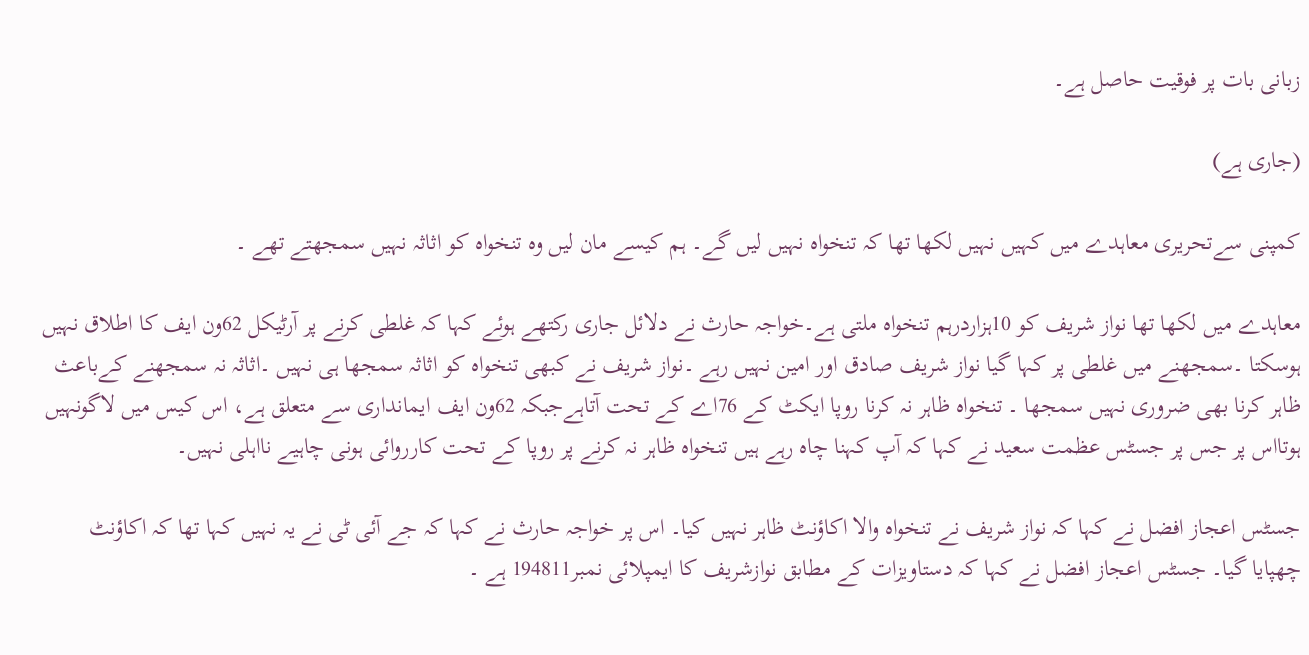زبانی بات پر فوقیت حاصل ہے۔

(جاری ہے)

کمپنی سےتحریری معاہدے میں کہیں نہیں لکھا تھا کہ تنخواہ نہیں لیں گے۔ ہم کیسے مان لیں وہ تنخواہ کو اثاثہ نہیں سمجھتے تھے ۔

معاہدے میں لکھا تھا نواز شریف کو 10ہزاردرہم تنخواہ ملتی ہے۔خواجہ حارث نے دلائل جاری رکتھے ہوئے کہا کہ غلطی کرنے پر آرٹیکل 62ون ایف کا اطلاق نہیں ہوسکتا ۔سمجھنے میں غلطی پر کہا گیا نواز شریف صادق اور امین نہیں رہے ۔نواز شریف نے کبھی تنخواہ کو اثاثہ سمجھا ہی نہیں ۔اثاثہ نہ سمجھنے کےباعث ظاہر کرنا بھی ضروری نہیں سمجھا ۔ تنخواہ ظاہر نہ کرنا روپا ایکٹ کے 76اے کے تحت آتاہےجبکہ 62ون ایف ایمانداری سے متعلق ہے، اس کیس میں لاگونہیں ہوتااس پر جس پر جسٹس عظمت سعید نے کہا کہ آپ کہنا چاہ رہے ہیں تنخواہ ظاہر نہ کرنے پر روپا کے تحت کارروائی ہونی چاہیے نااہلی نہیں۔

جسٹس اعجاز افضل نے کہا کہ نواز شریف نے تنخواہ والا اکاؤنٹ ظاہر نہیں کیا۔ اس پر خواجہ حارث نے کہا کہ جے آئی ٹی نے یہ نہیں کہا تھا کہ اکاؤنٹ چھپایا گیا۔ جسٹس اعجاز افضل نے کہا کہ دستاویزات کے مطابق نوازشریف کا ایمپلائی نمبر194811 ہے ۔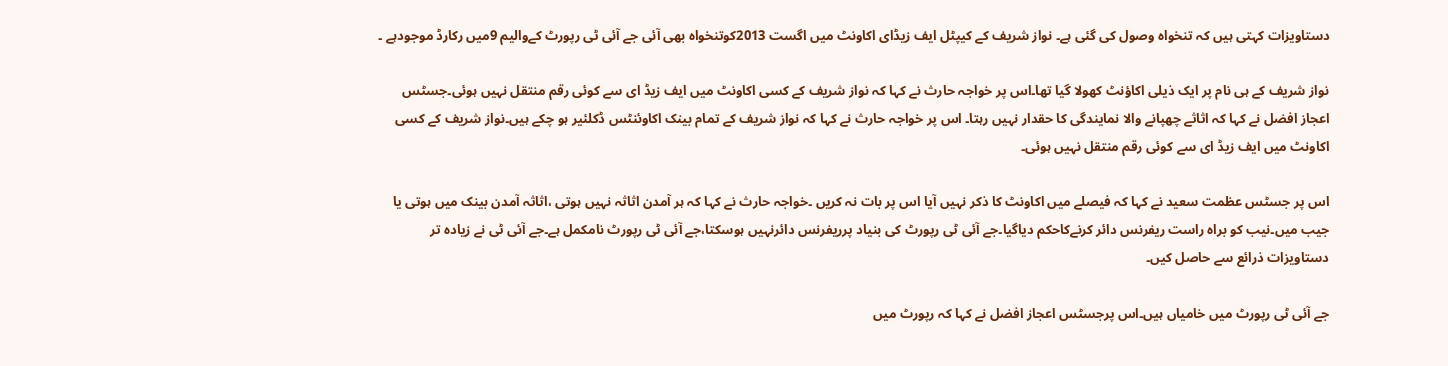دستاویزات کہتی ہیں کہ تنخواہ وصول کی گئی ہے۔ نواز شریف کے کیپٹل ایف زیڈای اکاونٹ میں اگست 2013کوتنخواہ بھی آئی جے آئی ٹی رپورٹ کےوالیم 9میں رکارڈ موجودہے ۔

نواز شریف کے ہی نام پر ایک ذیلی اکاؤنٹ کھولا گیا تھا۔اس پر خواجہ حارث نے کہا کہ نواز شریف کے کسی اکاونٹ میں ایف زیڈ ای سے کوئی رقم منتقل نہیں ہوئی۔جسٹس اعجاز افضل نے کہا کہ اثاثے چھپانے والا نمایندگی کا حقدار نہیں رہتا۔ اس پر خواجہ حارث نے کہا کہ نواز شریف کے تمام بینک اکاوئنٹس ڈکلئیر ہو چکے ہیں۔نواز شریف کے کسی اکاونٹ میں ایف زیڈ ای سے کوئی رقم منتقل نہیں ہوئی۔

اس پر جسٹس عظمت سعید نے کہا کہ فیصلے میں اکاونٹ کا ذکر نہیں آیا اس پر بات نہ کریں ۔خواجہ حارث نے کہا کہ ہر آمدن اثاثہ نہیں ہوتی ،اثاثہ آمدن بینک میں ہوتی یا جیب میں۔نیب کو براہ راست ریفرنس دائر کرنےکاحکم دیاگیا۔جے آئی ٹی رپورٹ کی بنیاد پرریفرنس دائرنہیں ہوسکتا،جے آئی ٹی رپورٹ نامکمل ہے۔جے آئی ٹی نے زیادہ تر دستاویزات ذرائع سے حاصل کیں۔

جے آئی ٹی رپورٹ میں خامیاں ہیں۔اس پرجسٹس اعجاز افضل نے کہا کہ رپورٹ میں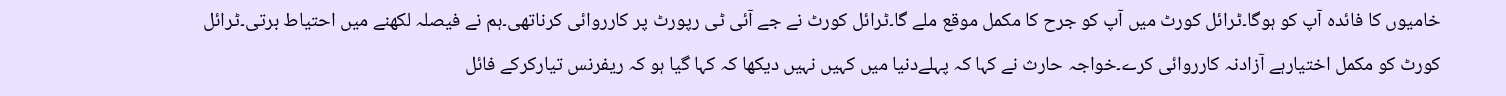خامیوں کا فائدہ آپ کو ہوگا۔ٹرائل کورٹ میں آپ کو جرح کا مکمل موقع ملے گا۔ٹرائل کورٹ نے جے آئی ٹی رپورٹ پر کارروائی کرناتھی۔ہم نے فیصلہ لکھنے میں احتیاط برتی۔ٹرائل کورٹ کو مکمل اختیارہے آزادنہ کارروائی کرے۔خواجہ حارث نے کہا کہ پہلےدنیا میں کہیں نہیں دیکھا کہ کہا گیا ہو کہ ریفرنس تیارکرکے فائل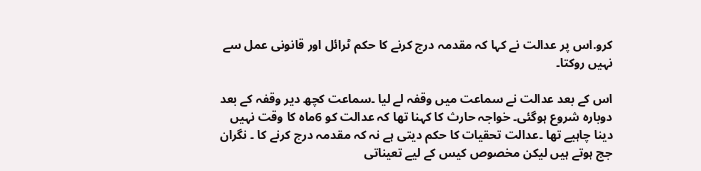کرو.اس پر عدالت نے کہا کہ مقدمہ درج کرنے کا حکم ٹرائل اور قانونی عمل سے نہیں روکتا۔

اس کے بعد عدالت نے سماعت میں وقفہ لے لیا ۔سماعت کچھ دیر وقفہ کے بعد دوبارہ شروع ہوگئی۔ خواجہ حارث کا کہنا تھا کہ عدالت کو 6ماہ کا وقت نہیں دینا چاہیے تھا ۔عدالت تحقیات کا حکم دیتی ہے نہ کہ مقدمہ درج کرنے کا ۔ نگران جج ہوتے ہیں لیکن مخصوص کیس کے لیے تعیناتی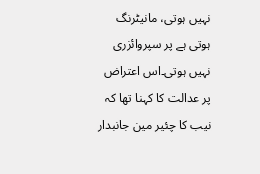نہیں ہوتی، مانیٹرنگ ہوتی ہے پر سپروائزری نہیں ہوتی۔اس اعتراض پر عدالت کا کہنا تھا کہ نیب کا چئیر مین جانبدار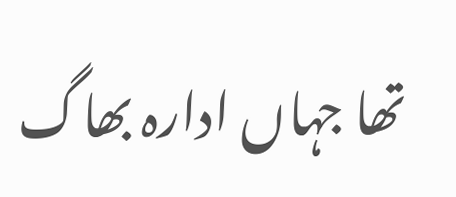تھا جہاں ادارہ بھاگ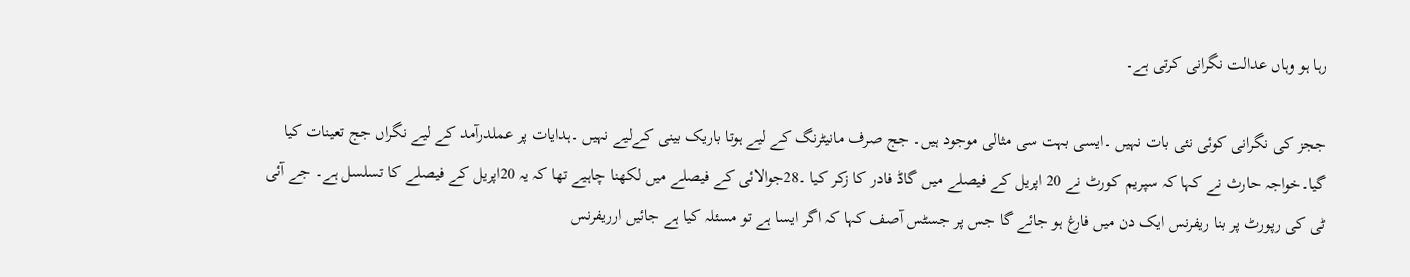رہا ہو وہاں عدالت نگرانی کرتی ہے۔

ججز کی نگرانی کوئی نئی بات نہیں ۔ایسی بہت سی مثالی موجود ہیں۔ جج صرف مانیٹرنگ کے لیے ہوتا باریک بینی کےلیے نہیں ۔ہدایات پر عملدرآمد کے لیے نگراں جج تعینات کیا گیا۔خواجہ حارث نے کہا کہ سپریم کورٹ نے 20 اپریل کے فیصلے میں گاڈ فادر کا زکر کیا ۔28جوالائی کے فیصلے میں لکھنا چاہیے تھا کہ یہ 20اپریل کے فیصلے کا تسلسل ہے۔ جے آئی ٹی کی رپورٹ پر بنا ریفرنس ایک دن میں فارغ ہو جائے گا جس پر جسٹس آصف کہا کہ اگر ایسا ہے تو مسئلہ کیا ہے جائیں ارریفرنس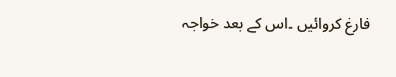فارغ کروائیں ۔اس کے بعد خواجہ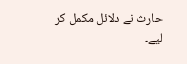حارث نے دلائل مکمل کر لیے۔